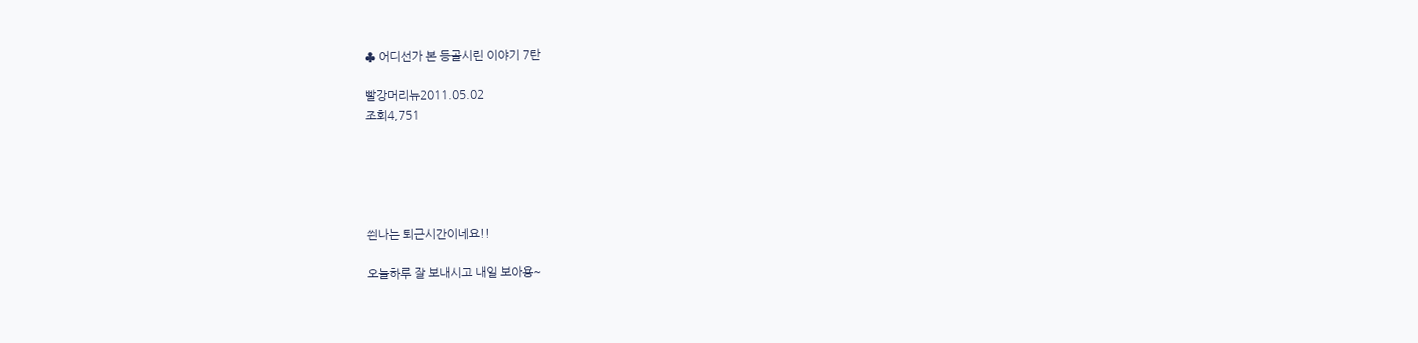♣ 어디선가 본 등골시린 이야기 7탄

빨강머리뉴2011.05.02
조회4,751





씐나는 퇴근시간이네요!!

오늘하루 잘 보내시고 내일 보아용~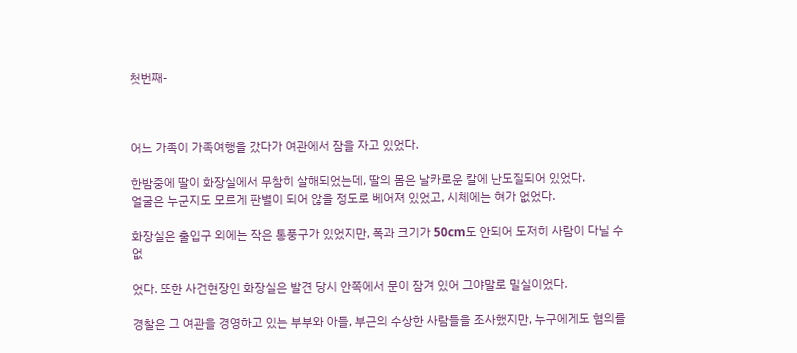첫번째-



어느 가족이 가족여행을 갔다가 여관에서 잠을 자고 있었다.

한밤중에 딸이 화장실에서 무참히 살해되었는데, 딸의 몸은 날카로운 칼에 난도질되어 있었다.
얼굴은 누군지도 모르게 판별이 되어 않을 정도로 베어져 있었고, 시체에는 혀가 없었다.

화장실은 출입구 외에는 작은 통풍구가 있었지만, 폭과 크기가 50cm도 안되어 도저히 사람이 다닐 수 없

었다. 또한 사건현장인 화장실은 발견 당시 안쪽에서 문이 잠겨 있어 그야말로 밀실이었다.

경찰은 그 여관을 경영하고 있는 부부와 아들, 부근의 수상한 사람들을 조사했지만, 누구에게도 혐의를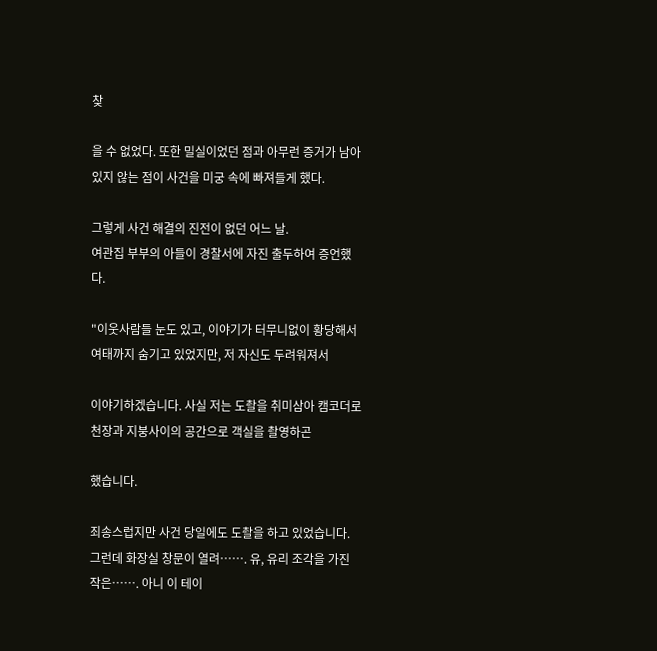찾

을 수 없었다. 또한 밀실이었던 점과 아무런 증거가 남아있지 않는 점이 사건을 미궁 속에 빠져들게 했다.

그렇게 사건 해결의 진전이 없던 어느 날.
여관집 부부의 아들이 경찰서에 자진 출두하여 증언했다.

"이웃사람들 눈도 있고, 이야기가 터무니없이 황당해서 여태까지 숨기고 있었지만, 저 자신도 두려워져서

이야기하겠습니다. 사실 저는 도촬을 취미삼아 캠코더로 천장과 지붕사이의 공간으로 객실을 촬영하곤

했습니다.

죄송스럽지만 사건 당일에도 도촬을 하고 있었습니다.
그런데 화장실 창문이 열려……. 유, 유리 조각을 가진 작은……. 아니 이 테이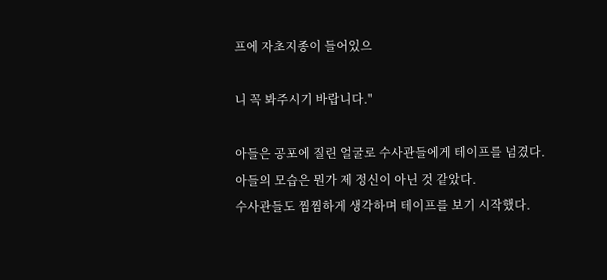프에 자초지종이 들어있으

니 꼭 봐주시기 바랍니다."

아들은 공포에 질린 얼굴로 수사관들에게 테이프를 넘겼다.
아들의 모습은 뭔가 제 정신이 아닌 것 같았다.
수사관들도 찜찜하게 생각하며 테이프를 보기 시작했다.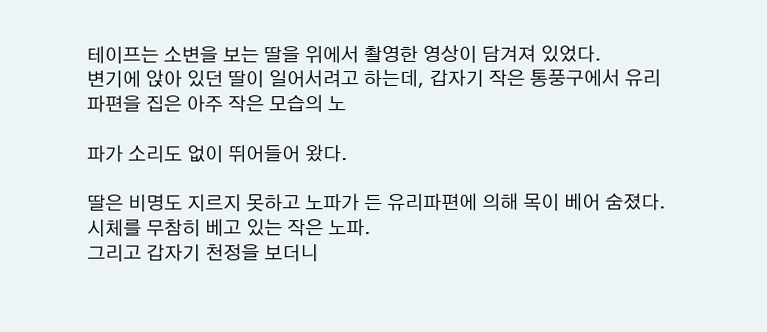테이프는 소변을 보는 딸을 위에서 촬영한 영상이 담겨져 있었다.
변기에 앉아 있던 딸이 일어서려고 하는데, 갑자기 작은 통풍구에서 유리파편을 집은 아주 작은 모습의 노

파가 소리도 없이 뛰어들어 왔다.

딸은 비명도 지르지 못하고 노파가 든 유리파편에 의해 목이 베어 숨졌다.
시체를 무참히 베고 있는 작은 노파.
그리고 갑자기 천정을 보더니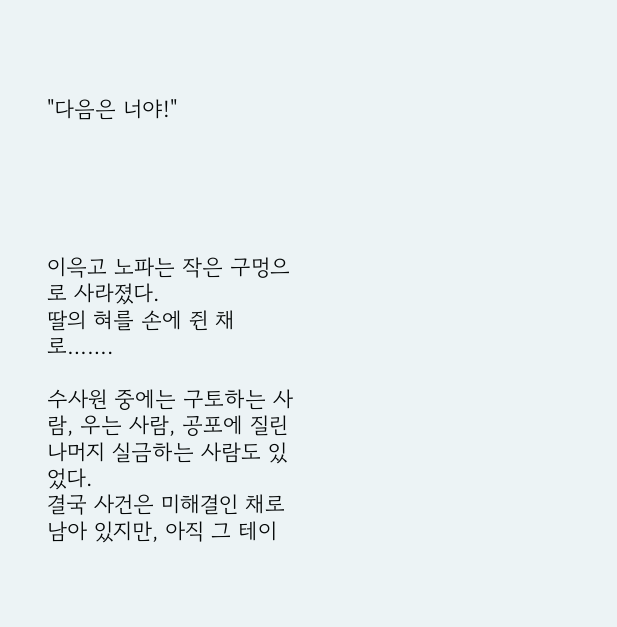"다음은 너야!"





이윽고 노파는 작은 구멍으로 사라졌다.
딸의 혀를 손에 쥔 채로…….

수사원 중에는 구토하는 사람, 우는 사람, 공포에 질린 나머지 실금하는 사람도 있었다.
결국 사건은 미해결인 채로 남아 있지만, 아직 그 테이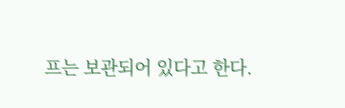프는 보관되어 있다고 한다.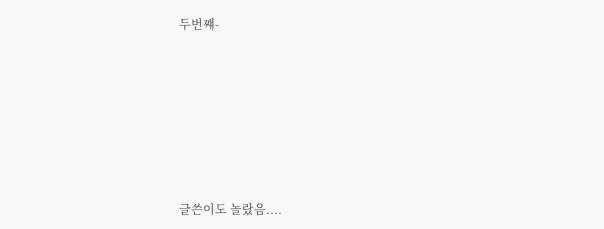두번쨰-







글쓴이도 놀랐음....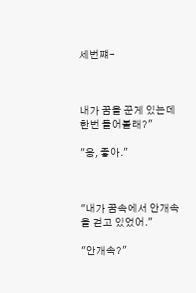세번쨰-



내가 꿈을 꾼게 있는데 한번 들어볼래?"

"응, 좋아."



"내가 꿈속에서 안개속을 걷고 있었어."

"안개속?"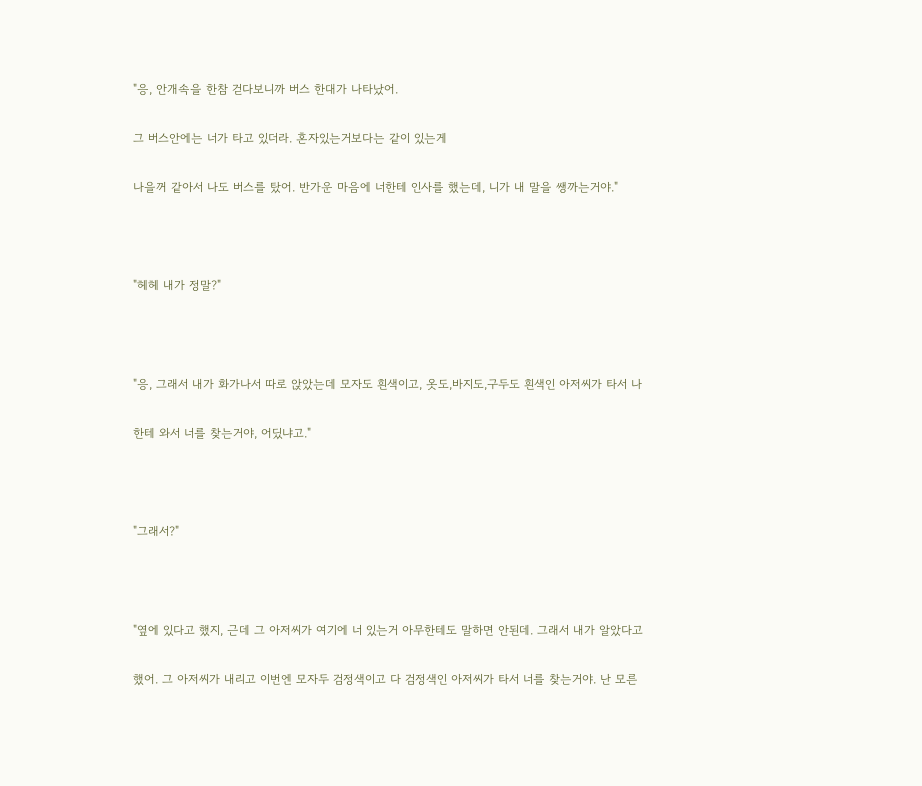"응, 안개속을 한참 걷다보니까 버스 한대가 나타났어.

그 버스안에는 너가 타고 있더라. 혼자있는거보다는 같이 있는게

나을꺼 같아서 나도 버스를 탔어. 반가운 마음에 너한테 인사를 했는데, 니가 내 말을 쌩까는거야."



"헤헤 내가 정말?"



"응, 그래서 내가 화가나서 따로 앉았는데 모자도 흰색이고, 옷도,바지도,구두도 흰색인 아저씨가 타서 나

한테 와서 너를 찾는거야, 어딨냐고."



"그래서?"



"옆에 있다고 했지, 근데 그 아저씨가 여기에 너 있는거 아무한테도 말하면 안된데. 그래서 내가 알았다고

했어. 그 아저씨가 내리고 이번엔 모자두 검정색이고 다 검정색인 아저씨가 타서 너를 찾는거야. 난 모른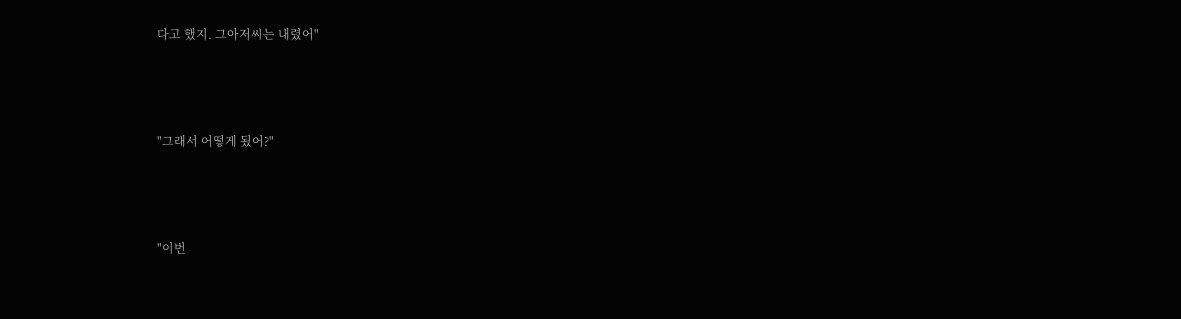다고 했지. 그아저씨는 내렸어"



"그래서 어떻게 됬어?"



"이번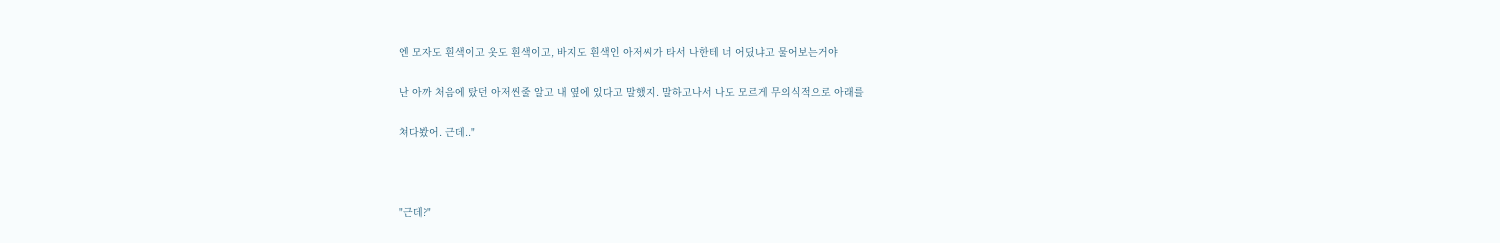엔 모자도 흰색이고 옷도 흰색이고, 바지도 흰색인 아저씨가 타서 나한테 너 어딨냐고 물어보는거야

난 아까 처음에 탔던 아저씬줄 알고 내 옆에 있다고 말했지. 말하고나서 나도 모르게 무의식적으로 아래를

쳐다봤어. 근데.."



"근데?"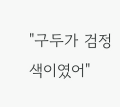"구두가 검정색이였어"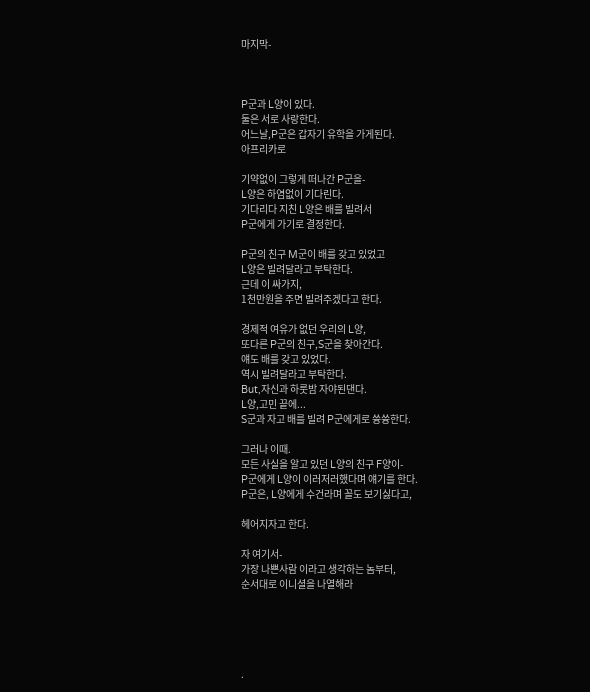마지막-



P군과 L양이 있다.
둘은 서로 사랑한다.
어느날,P군은 갑자기 유학을 가게된다.
아프리카로

기약없이 그렇게 떠나간 P군을-
L양은 하염없이 기다린다.
기다리다 지친 L양은 배를 빌려서
P군에게 가기로 결정한다.

P군의 친구 M군이 배를 갖고 있었고
L양은 빌려달라고 부탁한다.
근데 이 싸가지,
1천만원을 주면 빌려주겠다고 한다.

경제적 여유가 없던 우리의 L양,
또다른 P군의 친구,S군을 찾아간다.
얘도 배를 갖고 있었다.
역시 빌려달라고 부탁한다.
But,자신과 하룻밤 자야된댄다.
L양,고민 끝에...
S군과 자고 배를 빌려 P군에게로 쓩쓩한다.

그러나 이때.
모든 사실을 알고 있던 L양의 친구 F양이-
P군에게 L양이 이러저러했다며 얘기를 한다.
P군은, L양에게 수건라며 꼴도 보기싫다고,

헤어지자고 한다.

자 여기서-
가장 나쁜사람 이라고 생각하는 놈부터,
순서대로 이니셜을 나열해라





.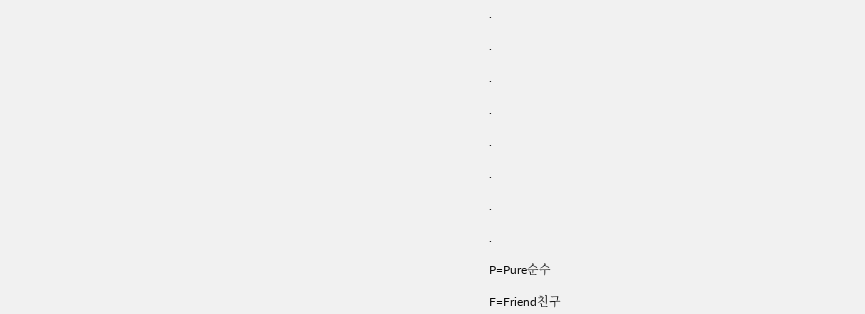.

.

.

.

.

.

.

.

P=Pure순수

F=Friend친구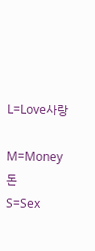L=Love사랑

M=Money돈
S=Sex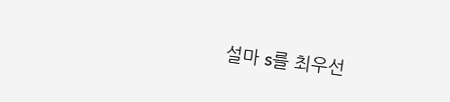설마 s를 최우선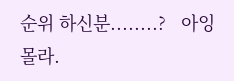순위 하신분........?   아잉 몰라.